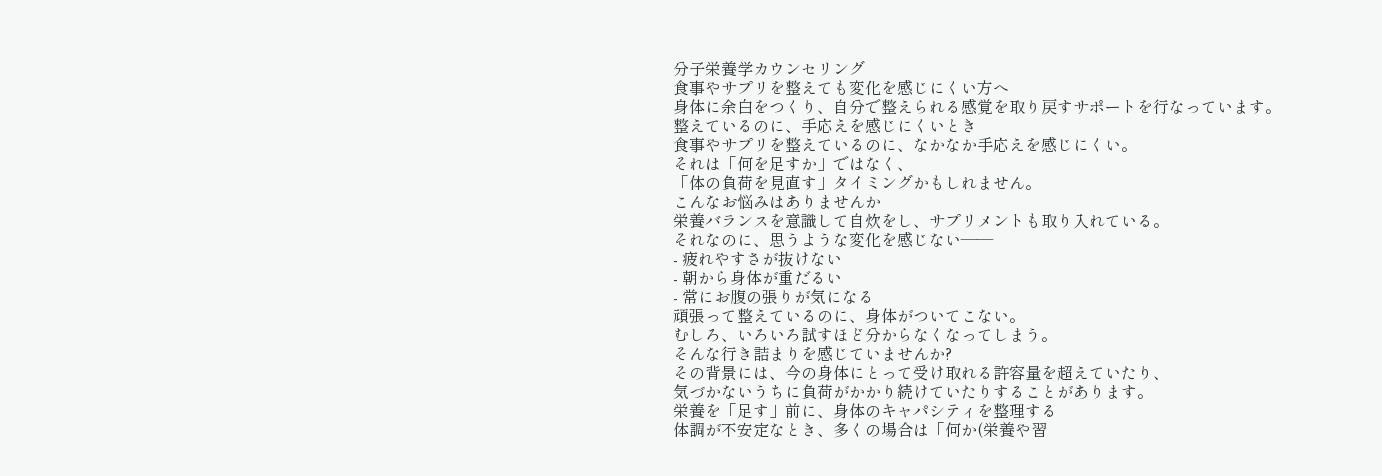分子栄養学カウンセリング
食事やサプリを整えても変化を感じにくい方へ
身体に余白をつくり、自分で整えられる感覚を取り戻すサポートを行なっています。
整えているのに、手応えを感じにくいとき
食事やサプリを整えているのに、なかなか手応えを感じにくい。
それは「何を足すか」ではなく、
「体の負荷を見直す」タイミングかもしれません。
こんなお悩みはありませんか
栄養バランスを意識して自炊をし、サプリメントも取り入れている。
それなのに、思うような変化を感じない——
- 疲れやすさが抜けない
- 朝から身体が重だるい
- 常にお腹の張りが気になる
頑張って整えているのに、身体がついてこない。
むしろ、いろいろ試すほど分からなくなってしまう。
そんな行き詰まりを感じていませんか?
その背景には、今の身体にとって受け取れる許容量を超えていたり、
気づかないうちに負荷がかかり続けていたりすることがあります。
栄養を「足す」前に、身体のキャパシティを整理する
体調が不安定なとき、多くの場合は「何か(栄養や習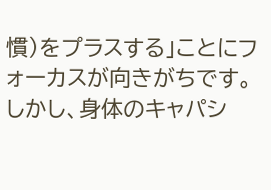慣)をプラスする」ことにフォーカスが向きがちです。
しかし、身体のキャパシ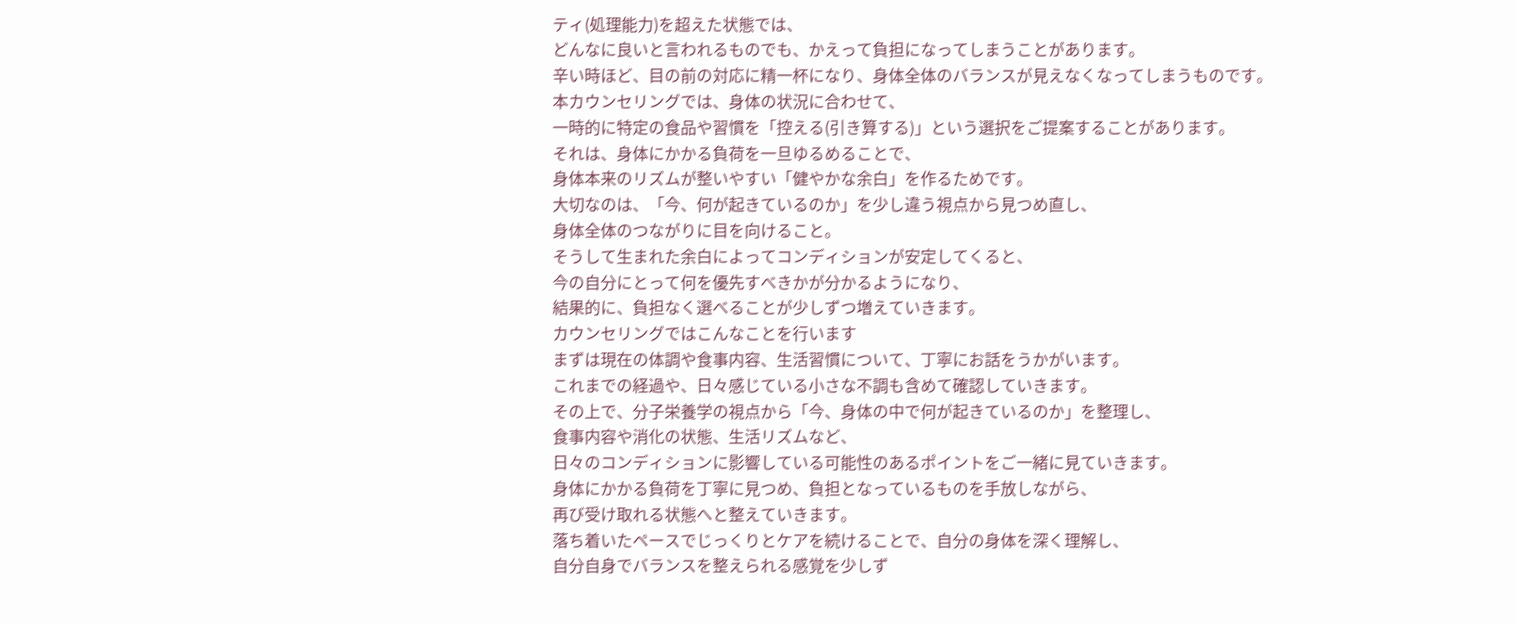ティ(処理能力)を超えた状態では、
どんなに良いと言われるものでも、かえって負担になってしまうことがあります。
辛い時ほど、目の前の対応に精一杯になり、身体全体のバランスが見えなくなってしまうものです。
本カウンセリングでは、身体の状況に合わせて、
一時的に特定の食品や習慣を「控える(引き算する)」という選択をご提案することがあります。
それは、身体にかかる負荷を一旦ゆるめることで、
身体本来のリズムが整いやすい「健やかな余白」を作るためです。
大切なのは、「今、何が起きているのか」を少し違う視点から見つめ直し、
身体全体のつながりに目を向けること。
そうして生まれた余白によってコンディションが安定してくると、
今の自分にとって何を優先すべきかが分かるようになり、
結果的に、負担なく選べることが少しずつ増えていきます。
カウンセリングではこんなことを行います
まずは現在の体調や食事内容、生活習慣について、丁寧にお話をうかがいます。
これまでの経過や、日々感じている小さな不調も含めて確認していきます。
その上で、分子栄養学の視点から「今、身体の中で何が起きているのか」を整理し、
食事内容や消化の状態、生活リズムなど、
日々のコンディションに影響している可能性のあるポイントをご一緒に見ていきます。
身体にかかる負荷を丁寧に見つめ、負担となっているものを手放しながら、
再び受け取れる状態へと整えていきます。
落ち着いたペースでじっくりとケアを続けることで、自分の身体を深く理解し、
自分自身でバランスを整えられる感覚を少しず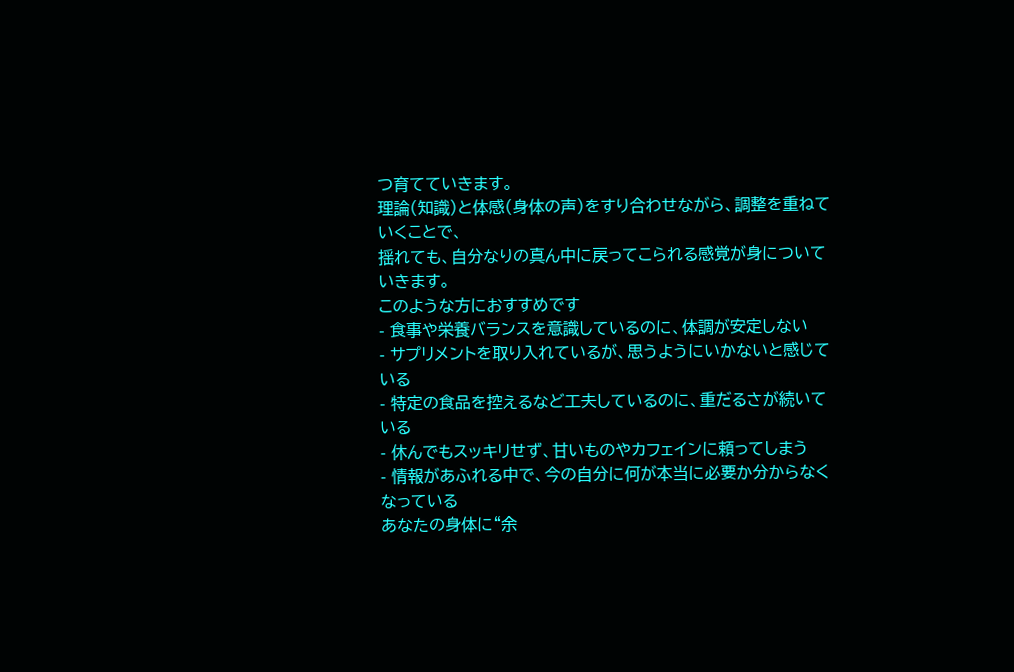つ育てていきます。
理論(知識)と体感(身体の声)をすり合わせながら、調整を重ねていくことで、
揺れても、自分なりの真ん中に戻ってこられる感覚が身についていきます。
このような方におすすめです
- 食事や栄養バランスを意識しているのに、体調が安定しない
- サプリメントを取り入れているが、思うようにいかないと感じている
- 特定の食品を控えるなど工夫しているのに、重だるさが続いている
- 休んでもスッキリせず、甘いものやカフェインに頼ってしまう
- 情報があふれる中で、今の自分に何が本当に必要か分からなくなっている
あなたの身体に“余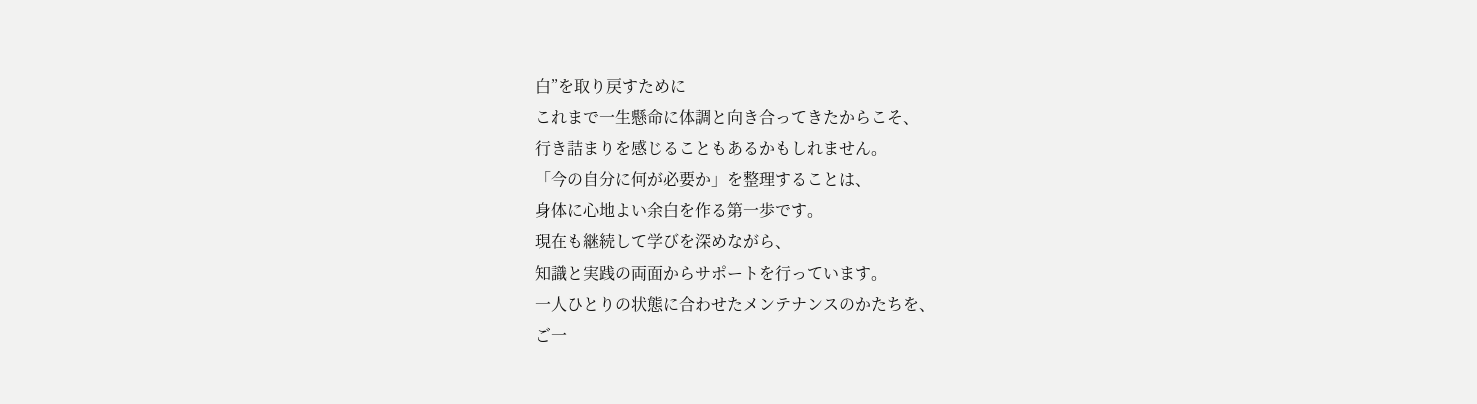白”を取り戻すために
これまで一生懸命に体調と向き合ってきたからこそ、
行き詰まりを感じることもあるかもしれません。
「今の自分に何が必要か」を整理することは、
身体に心地よい余白を作る第一歩です。
現在も継続して学びを深めながら、
知識と実践の両面からサポートを行っています。
一人ひとりの状態に合わせたメンテナンスのかたちを、
ご一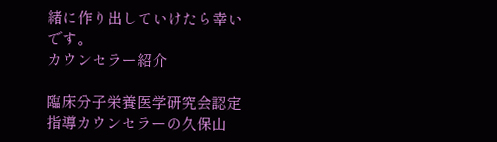緒に作り出していけたら幸いです。
カウンセラー紹介

臨床分子栄養医学研究会認定指導カウンセラーの久保山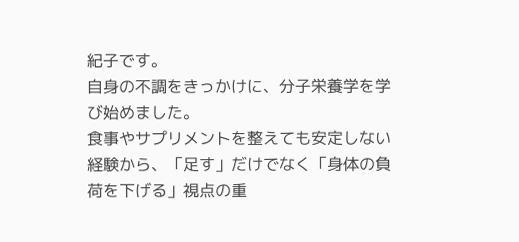紀子です。
自身の不調をきっかけに、分子栄養学を学び始めました。
食事やサプリメントを整えても安定しない経験から、「足す」だけでなく「身体の負荷を下げる」視点の重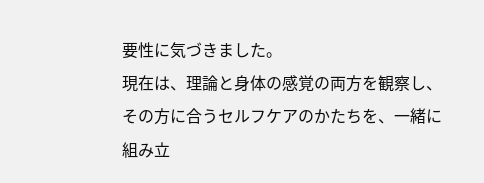要性に気づきました。
現在は、理論と身体の感覚の両方を観察し、その方に合うセルフケアのかたちを、一緒に組み立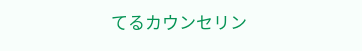てるカウンセリン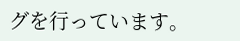グを行っています。